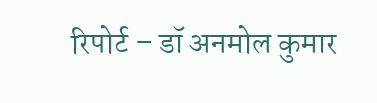रिपोर्ट – डॉ अनमोल कुमार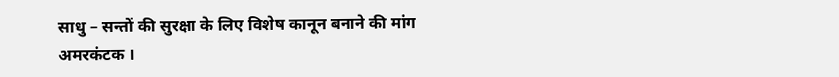साधु – सन्तों की सुरक्षा के लिए विशेष कानून बनाने की मांग
अमरकंटक ।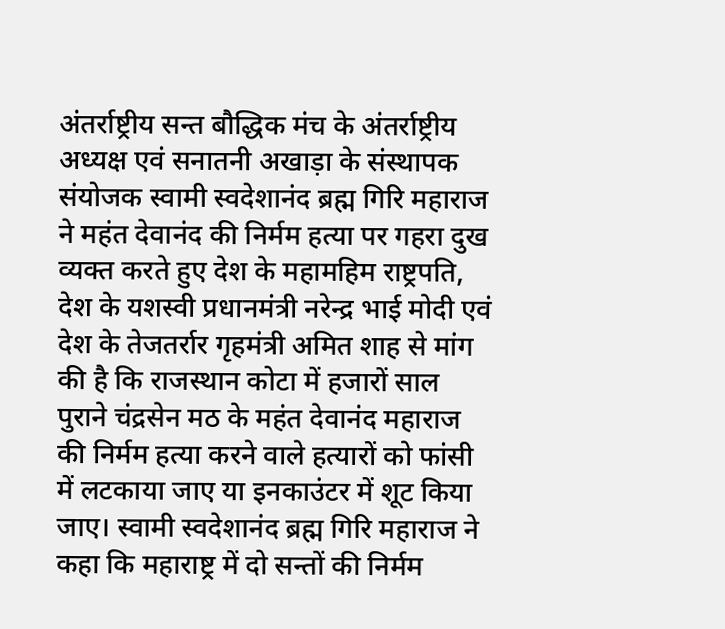अंतर्राष्ट्रीय सन्त बौद्धिक मंच के अंतर्राष्ट्रीय अध्यक्ष एवं सनातनी अखाड़ा के संस्थापक संयोजक स्वामी स्वदेशानंद ब्रह्म गिरि महाराज ने महंत देवानंद की निर्मम हत्या पर गहरा दुख व्यक्त करते हुए देश के महामहिम राष्ट्रपति, देश के यशस्वी प्रधानमंत्री नरेन्द्र भाई मोदी एवं देश के तेजतर्रार गृहमंत्री अमित शाह से मांग की है कि राजस्थान कोटा में हजारों साल पुराने चंद्रसेन मठ के महंत देवानंद महाराज की निर्मम हत्या करने वाले हत्यारों को फांसी में लटकाया जाए या इनकाउंटर में शूट किया जाए। स्वामी स्वदेशानंद ब्रह्म गिरि महाराज ने कहा कि महाराष्ट्र में दो सन्तों की निर्मम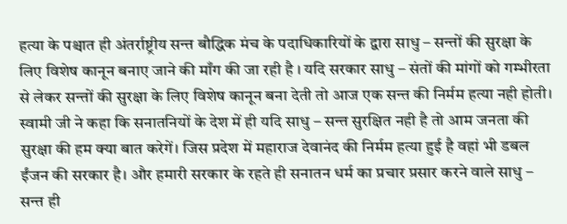हत्या के पश्चात ही अंतर्राष्ट्रीय सन्त बौद्धिक मंच के पदाधिकारियों के द्वारा साधु – सन्तों की सुरक्षा के लिए विशेष कानून बनाए जाने की माँग की जा रही है । यदि सरकार साधु – संतों की मांगों को गम्भीरता से लेकर सन्तों की सुरक्षा के लिए विशेष कानून बना देती तो आज एक सन्त की निर्मम हत्या नही होती। स्वामी जी ने कहा कि सनातनियों के देश में ही यदि साधु – सन्त सुरक्षित नही है तो आम जनता की सुरक्षा की हम क्या बात करेगें। जिस प्रदेश में महाराज देवानंद की निर्मम हत्या हुई है वहां भी डबल ईंजन की सरकार है। और हमारी सरकार के रहते ही सनातन धर्म का प्रचार प्रसार करने वाले साधु – सन्त ही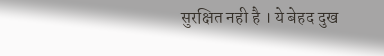सुरक्षित नही है । ये बेहद दुख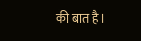की बात है।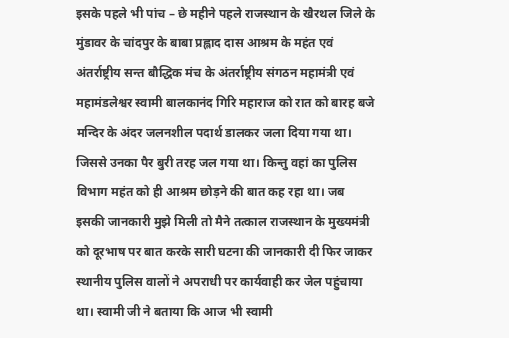इसके पहले भी पांच – छे महीने पहले राजस्थान के खैरथल जिले के मुंडावर के चांदपुर के बाबा प्रह्लाद दास आश्रम के महंत एवं अंतर्राष्ट्रीय सन्त बौद्धिक मंच के अंतर्राष्ट्रीय संगठन महामंत्री एवं महामंडलेश्वर स्वामी बालकानंद गिरि महाराज को रात को बारह बजे मन्दिर के अंदर जलनशील पदार्थ डालकर जला दिया गया था। जिससे उनका पैर बुरी तरह जल गया था। किन्तु वहां का पुलिस विभाग महंत को ही आश्रम छोड़ने की बात कह रहा था। जब इसकी जानकारी मुझे मिली तो मैने तत्काल राजस्थान के मुख्यमंत्री को दूरभाष पर बात करके सारी घटना की जानकारी दी फिर जाकर स्थानीय पुलिस वालों ने अपराधी पर कार्यवाही कर जेल पहुंचाया था। स्वामी जी ने बताया कि आज भी स्वामी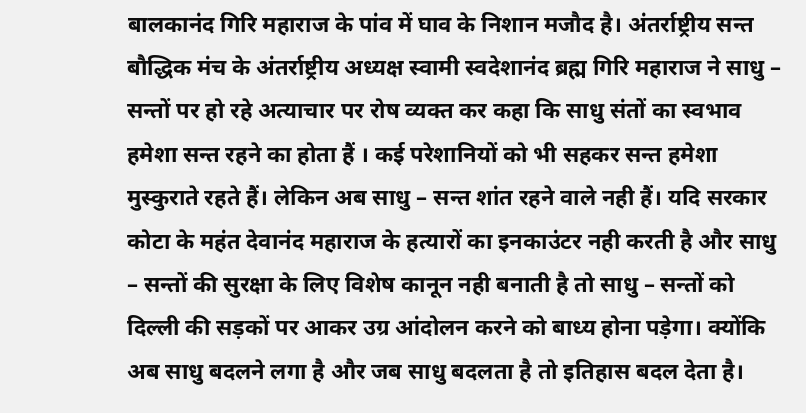बालकानंद गिरि महाराज के पांव में घाव के निशान मजौद है। अंतर्राष्ट्रीय सन्त बौद्धिक मंच के अंतर्राष्ट्रीय अध्यक्ष स्वामी स्वदेशानंद ब्रह्म गिरि महाराज ने साधु – सन्तों पर हो रहे अत्याचार पर रोष व्यक्त कर कहा कि साधु संतों का स्वभाव हमेशा सन्त रहने का होता हैं । कई परेशानियों को भी सहकर सन्त हमेशा मुस्कुराते रहते हैं। लेकिन अब साधु – सन्त शांत रहने वाले नही हैं। यदि सरकार कोटा के महंत देवानंद महाराज के हत्यारों का इनकाउंटर नही करती है और साधु – सन्तों की सुरक्षा के लिए विशेष कानून नही बनाती है तो साधु – सन्तों को दिल्ली की सड़कों पर आकर उग्र आंदोलन करने को बाध्य होना पड़ेगा। क्योंकि अब साधु बदलने लगा है और जब साधु बदलता है तो इतिहास बदल देता है।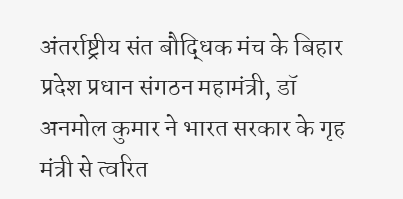अंतर्राष्ट्रीय संत बौद्धिक मंच के बिहार प्रदेश प्रधान संगठन महामंत्री, डॉ अनमोल कुमार ने भारत सरकार के गृह मंत्री से त्वरित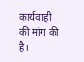कार्यवाही की मांग की है।